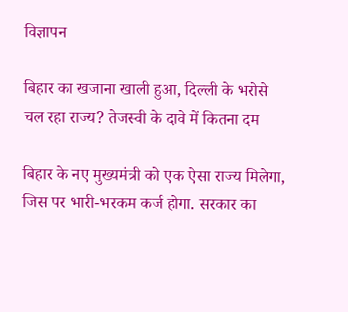विज्ञापन

बिहार का खजाना खाली हुआ, दिल्ली के भरोसे चल रहा राज्य? तेजस्वी के दावे में कितना दम

बिहार के नए मुख्यमंत्री को एक ऐसा राज्य मिलेगा, जिस पर भारी-भरकम कर्ज होगा. सरकार का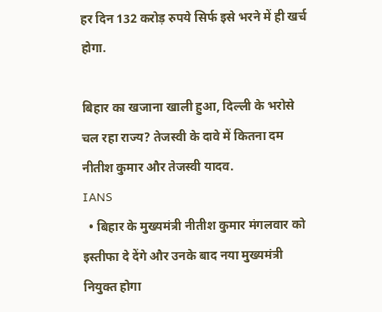हर दिन 132 करोड़ रुपये सिर्फ इसे भरने में ही खर्च होगा.

बिहार का खजाना खाली हुआ, दिल्ली के भरोसे चल रहा राज्य? तेजस्वी के दावे में कितना दम
नीतीश कुमार और तेजस्वी यादव.
IANS
  • बिहार के मुख्यमंत्री नीतीश कुमार मंगलवार को इस्तीफा दे देंगे और उनके बाद नया मुख्यमंत्री नियुक्त होगा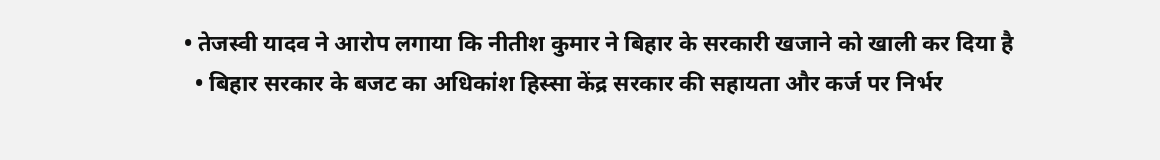• तेजस्वी यादव ने आरोप लगाया कि नीतीश कुमार ने बिहार के सरकारी खजाने को खाली कर दिया है
  • बिहार सरकार के बजट का अधिकांश हिस्सा केंद्र सरकार की सहायता और कर्ज पर निर्भर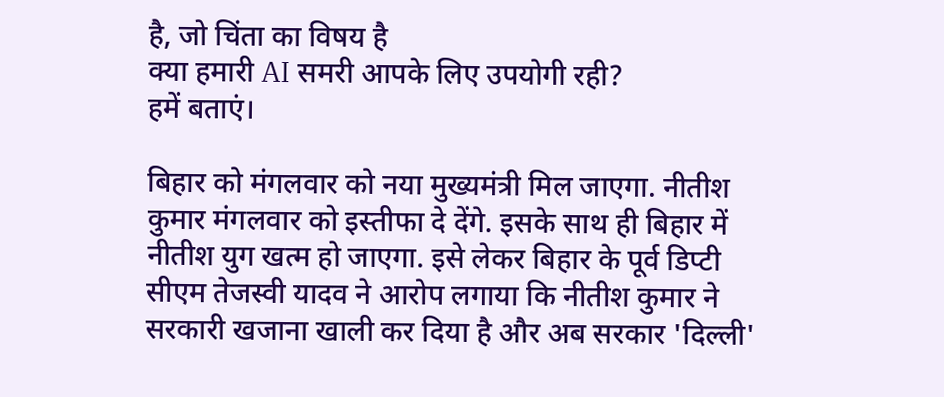है, जो चिंता का विषय है
क्या हमारी AI समरी आपके लिए उपयोगी रही?
हमें बताएं।

बिहार को मंगलवार को नया मुख्यमंत्री मिल जाएगा. नीतीश कुमार मंगलवार को इस्तीफा दे देंगे. इसके साथ ही बिहार में नीतीश युग खत्म हो जाएगा. इसे लेकर बिहार के पूर्व डिप्टी सीएम तेजस्वी यादव ने आरोप लगाया कि नीतीश कुमार ने सरकारी खजाना खाली कर दिया है और अब सरकार 'दिल्ली'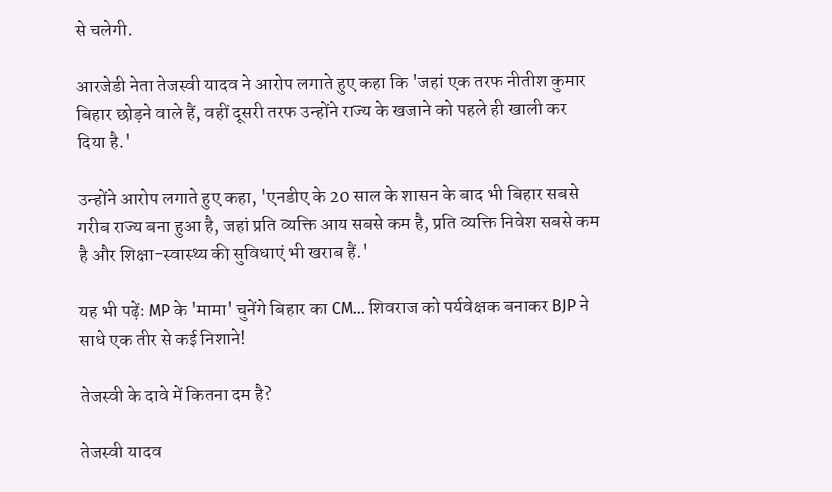से चलेगी.

आरजेडी नेता तेजस्वी यादव ने आरोप लगाते हुए कहा कि 'जहां एक तरफ नीतीश कुमार बिहार छोड़ने वाले हैं, वहीं दूसरी तरफ उन्होंने राज्य के खजाने को पहले ही खाली कर दिया है.'

उन्होंने आरोप लगाते हुए कहा, 'एनडीए के 20 साल के शासन के बाद भी बिहार सबसे गरीब राज्य बना हुआ है, जहां प्रति व्यक्ति आय सबसे कम है, प्रति व्यक्ति निवेश सबसे कम है और शिक्षा-स्वास्थ्य की सुविधाएं भी खराब हैं.'

यह भी पढ़ेंः MP के 'मामा' चुनेंगे बिहार का CM... शिवराज को पर्यवेक्षक बनाकर BJP ने साधे एक तीर से कई निशाने!

तेजस्वी के दावे में कितना दम है?

तेजस्वी यादव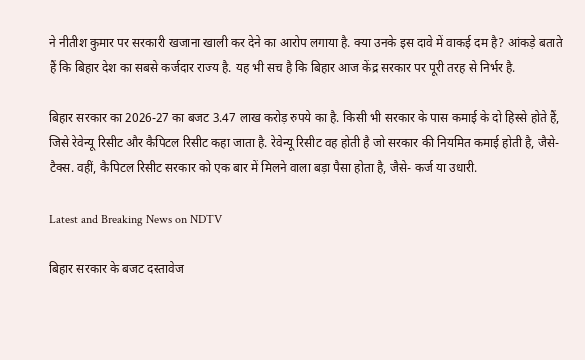ने नीतीश कुमार पर सरकारी खजाना खाली कर देने का आरोप लगाया है. क्या उनके इस दावे में वाकई दम है? आंकड़े बताते हैं कि बिहार देश का सबसे कर्जदार राज्य है. यह भी सच है कि बिहार आज केंद्र सरकार पर पूरी तरह से निर्भर है.

बिहार सरकार का 2026-27 का बजट 3.47 लाख करोड़ रुपये का है. किसी भी सरकार के पास कमाई के दो हिस्से होते हैं, जिसे रेवेन्यू रिसीट और कैपिटल रिसीट कहा जाता है. रेवेन्यू रिसीट वह होती है जो सरकार की नियमित कमाई होती है, जैसे- टैक्स. वहीं, कैपिटल रिसीट सरकार को एक बार में मिलने वाला बड़ा पैसा होता है, जैसे- कर्ज या उधारी.

Latest and Breaking News on NDTV

बिहार सरकार के बजट दस्तावेज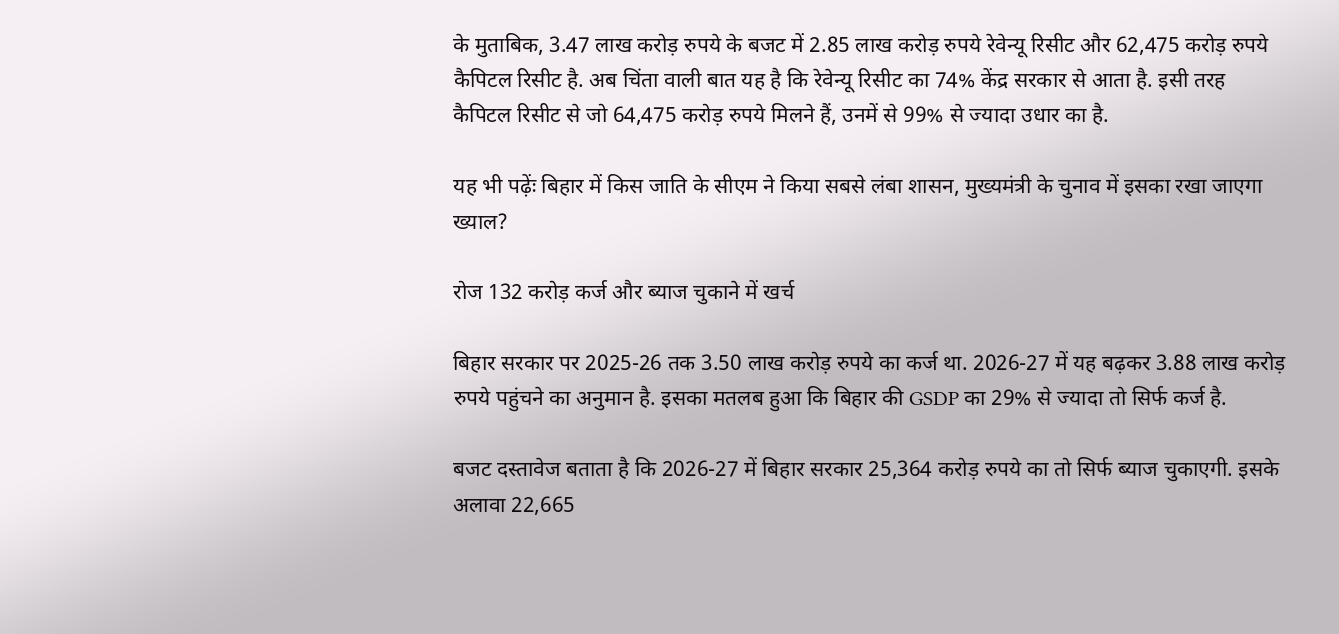के मुताबिक, 3.47 लाख करोड़ रुपये के बजट में 2.85 लाख करोड़ रुपये रेवेन्यू रिसीट और 62,475 करोड़ रुपये कैपिटल रिसीट है. अब चिंता वाली बात यह है कि रेवेन्यू रिसीट का 74% केंद्र सरकार से आता है. इसी तरह कैपिटल रिसीट से जो 64,475 करोड़ रुपये मिलने हैं, उनमें से 99% से ज्यादा उधार का है.

यह भी पढ़ेंः बिहार में किस जाति के सीएम ने किया सबसे लंबा शासन, मुख्यमंत्री के चुनाव में इसका रखा जाएगा ख्याल?

रोज 132 करोड़ कर्ज और ब्याज चुकाने में खर्च

बिहार सरकार पर 2025-26 तक 3.50 लाख करोड़ रुपये का कर्ज था. 2026-27 में यह बढ़कर 3.88 लाख करोड़ रुपये पहुंचने का अनुमान है. इसका मतलब हुआ कि बिहार की GSDP का 29% से ज्यादा तो सिर्फ कर्ज है.

बजट दस्तावेज बताता है कि 2026-27 में बिहार सरकार 25,364 करोड़ रुपये का तो सिर्फ ब्याज चुकाएगी. इसके अलावा 22,665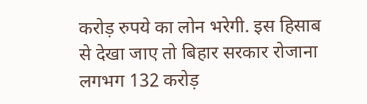करोड़ रुपये का लोन भरेगी. इस हिसाब से देखा जाए तो बिहार सरकार रोजाना लगभग 132 करोड़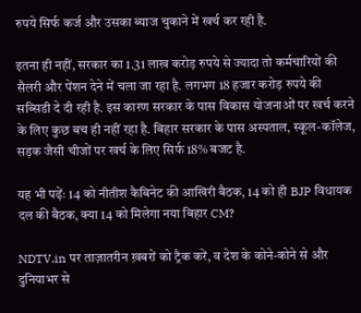रुपये सिर्फ कर्ज और उसका ब्याज चुकाने में खर्च कर रही है.

इतना ही नहीं, सरकार का 1.31 लाख करोड़ रुपये से ज्यादा तो कर्मचारियों की सैलरी और पेंशन देने में चला जा रहा है. लगभग 18 हजार करोड़ रुपये की सब्सिडी दे दी रही है. इस कारण सरकार के पास विकास योजनाओं पर खर्च करने के लिए कुछ बच ही नहीं रहा है. बिहार सरकार के पास अस्पताल, स्कूल-कॉलेज, सड़क जैसी चीजों पर खर्च के लिए सिर्फ 18% बजट है.

यह भी पढ़ेंः 14 को नीतीश कैबिनेट की आखिरी बैठक, 14 को ही BJP विधायक दल की बैठक, क्या 14 को मिलेगा नया बिहार CM?

NDTV.in पर ताज़ातरीन ख़बरों को ट्रैक करें, व देश के कोने-कोने से और दुनियाभर से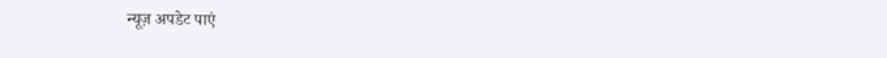न्यूज़ अपडेट पाएं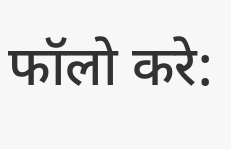फॉलो करे: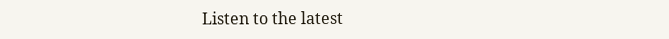Listen to the latest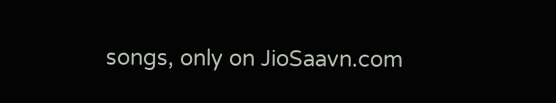songs, only on JioSaavn.com